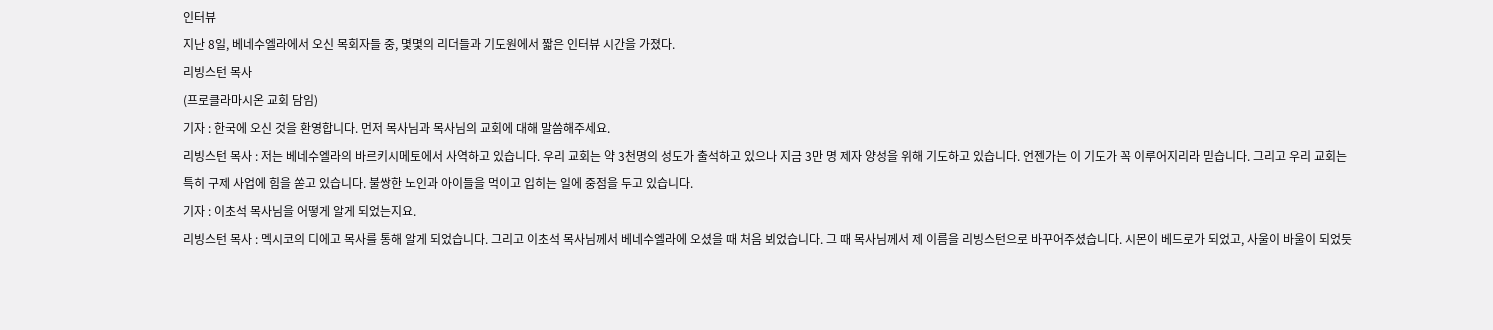인터뷰
지난 8일, 베네수엘라에서 오신 목회자들 중, 몇몇의 리더들과 기도원에서 짧은 인터뷰 시간을 가졌다.
리빙스턴 목사
(프로클라마시온 교회 담임)
기자 : 한국에 오신 것을 환영합니다. 먼저 목사님과 목사님의 교회에 대해 말씀해주세요.
리빙스턴 목사 : 저는 베네수엘라의 바르키시메토에서 사역하고 있습니다. 우리 교회는 약 3천명의 성도가 출석하고 있으나 지금 3만 명 제자 양성을 위해 기도하고 있습니다. 언젠가는 이 기도가 꼭 이루어지리라 믿습니다. 그리고 우리 교회는 특히 구제 사업에 힘을 쏟고 있습니다. 불쌍한 노인과 아이들을 먹이고 입히는 일에 중점을 두고 있습니다.
기자 : 이초석 목사님을 어떻게 알게 되었는지요.
리빙스턴 목사 : 멕시코의 디에고 목사를 통해 알게 되었습니다. 그리고 이초석 목사님께서 베네수엘라에 오셨을 때 처음 뵈었습니다. 그 때 목사님께서 제 이름을 리빙스턴으로 바꾸어주셨습니다. 시몬이 베드로가 되었고, 사울이 바울이 되었듯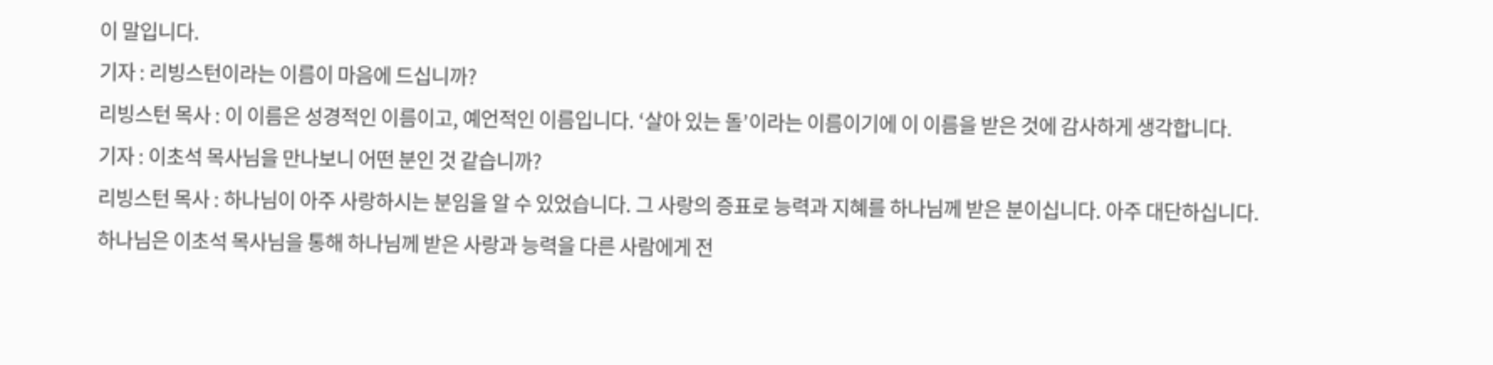이 말입니다.
기자 : 리빙스턴이라는 이름이 마음에 드십니까?
리빙스턴 목사 : 이 이름은 성경적인 이름이고, 예언적인 이름입니다. ‘살아 있는 돌’이라는 이름이기에 이 이름을 받은 것에 감사하게 생각합니다.
기자 : 이초석 목사님을 만나보니 어떤 분인 것 같습니까?
리빙스턴 목사 : 하나님이 아주 사랑하시는 분임을 알 수 있었습니다. 그 사랑의 증표로 능력과 지혜를 하나님께 받은 분이십니다. 아주 대단하십니다. 하나님은 이초석 목사님을 통해 하나님께 받은 사랑과 능력을 다른 사람에게 전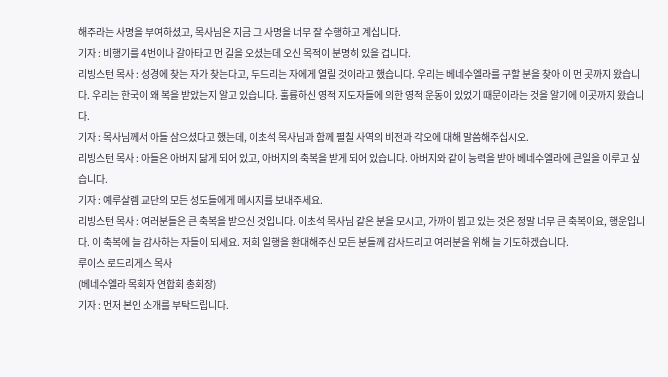해주라는 사명을 부여하셨고, 목사님은 지금 그 사명을 너무 잘 수행하고 계십니다.
기자 : 비행기를 4번이나 갈아타고 먼 길을 오셨는데 오신 목적이 분명히 있을 겁니다.
리빙스턴 목사 : 성경에 찾는 자가 찾는다고, 두드리는 자에게 열릴 것이라고 했습니다. 우리는 베네수엘라를 구할 분을 찾아 이 먼 곳까지 왔습니다. 우리는 한국이 왜 복을 받았는지 알고 있습니다. 훌륭하신 영적 지도자들에 의한 영적 운동이 있었기 때문이라는 것을 알기에 이곳까지 왔습니다.
기자 : 목사님께서 아들 삼으셨다고 했는데, 이초석 목사님과 함께 펼칠 사역의 비전과 각오에 대해 말씀해주십시오.
리빙스턴 목사 : 아들은 아버지 닮게 되어 있고, 아버지의 축복을 받게 되어 있습니다. 아버지와 같이 능력을 받아 베네수엘라에 큰일을 이루고 싶습니다.
기자 : 예루살렘 교단의 모든 성도들에게 메시지를 보내주세요.
리빙스턴 목사 : 여러분들은 큰 축복을 받으신 것입니다. 이초석 목사님 같은 분을 모시고, 가까이 뵙고 있는 것은 정말 너무 큰 축복이요, 행운입니다. 이 축복에 늘 감사하는 자들이 되세요. 저희 일행을 환대해주신 모든 분들께 감사드리고 여러분을 위해 늘 기도하겠습니다.
루이스 로드리게스 목사
(베네수엘라 목회자 연합회 총회장)
기자 : 먼저 본인 소개를 부탁드립니다.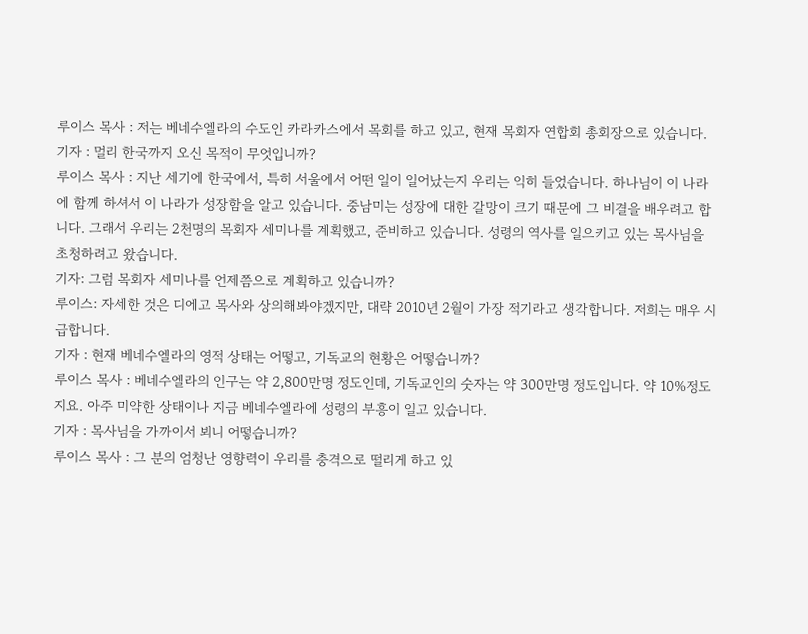루이스 목사 : 저는 베네수엘라의 수도인 카라카스에서 목회를 하고 있고, 현재 목회자 연합회 총회장으로 있습니다.
기자 : 멀리 한국까지 오신 목적이 무엇입니까?
루이스 목사 : 지난 세기에 한국에서, 특히 서울에서 어떤 일이 일어났는지 우리는 익히 들었습니다. 하나님이 이 나라에 함께 하셔서 이 나라가 성장함을 알고 있습니다. 중남미는 성장에 대한 갈망이 크기 때문에 그 비결을 배우려고 합니다. 그래서 우리는 2천명의 목회자 세미나를 계획했고, 준비하고 있습니다. 성령의 역사를 일으키고 있는 목사님을 초청하려고 왔습니다.
기자: 그럼 목회자 세미나를 언제쯤으로 계획하고 있습니까?
루이스: 자세한 것은 디에고 목사와 상의해봐야겠지만, 대략 2010년 2월이 가장 적기라고 생각합니다. 저희는 매우 시급합니다.
기자 : 현재 베네수엘라의 영적 상태는 어떻고, 기독교의 현황은 어떻습니까?
루이스 목사 : 베네수엘라의 인구는 약 2,800만명 정도인데, 기독교인의 숫자는 약 300만명 정도입니다. 약 10%정도 지요. 아주 미약한 상태이나 지금 베네수엘라에 성령의 부흥이 일고 있습니다.
기자 : 목사님을 가까이서 뵈니 어떻습니까?
루이스 목사 : 그 분의 엄청난 영향력이 우리를 충격으로 떨리게 하고 있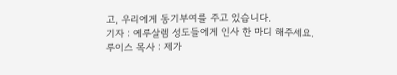고, 우리에게 동기부여를 주고 있습니다.
기자 : 예루살렘 성도들에게 인사 한 마디 해주세요.
루이스 목사 : 제가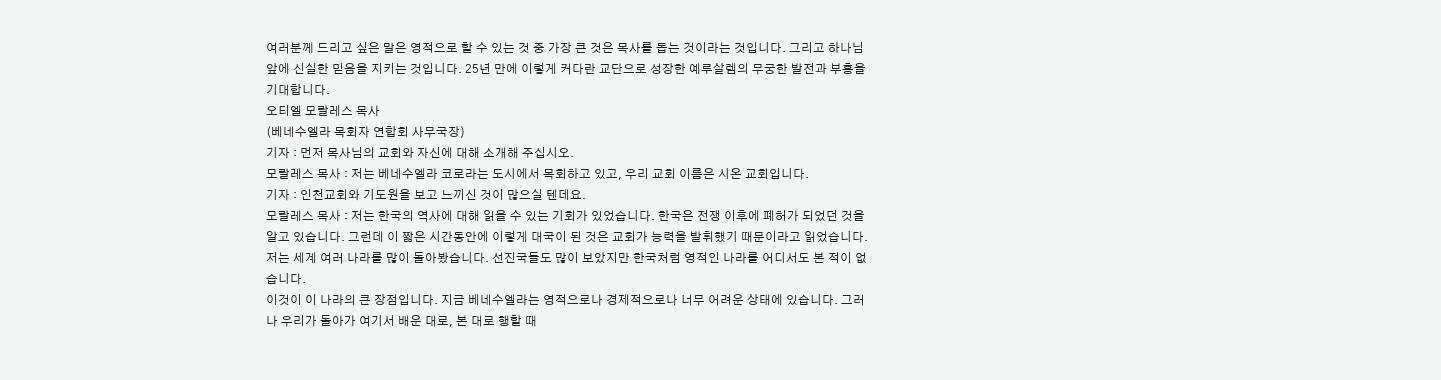여러분께 드리고 싶은 말은 영적으로 할 수 있는 것 중 가장 큰 것은 목사를 돕는 것이라는 것입니다. 그리고 하나님 앞에 신실한 믿음을 지키는 것입니다. 25년 만에 이렇게 커다란 교단으로 성장한 예루살렘의 무궁한 발전과 부흥을 기대합니다.
오티엘 모랄레스 목사
(베네수엘라 목회자 연합회 사무국장)
기자 : 먼저 목사님의 교회와 자신에 대해 소개해 주십시오.
모랄레스 목사 : 저는 베네수엘라 코로라는 도시에서 목회하고 있고, 우리 교회 이름은 시온 교회입니다.
기자 : 인천교회와 기도원을 보고 느끼신 것이 많으실 텐데요.
모랄레스 목사 : 저는 한국의 역사에 대해 읽을 수 있는 기회가 있었습니다. 한국은 전쟁 이후에 폐허가 되었던 것을 알고 있습니다. 그런데 이 짧은 시간동안에 이렇게 대국이 된 것은 교회가 능력을 발휘했기 때문이라고 읽었습니다. 저는 세계 여러 나라를 많이 돌아봤습니다. 선진국들도 많이 보았지만 한국처럼 영적인 나라를 어디서도 본 적이 없습니다.
이것이 이 나라의 큰 장점입니다. 지금 베네수엘라는 영적으로나 경제적으로나 너무 어려운 상태에 있습니다. 그러나 우리가 돌아가 여기서 배운 대로, 본 대로 행할 때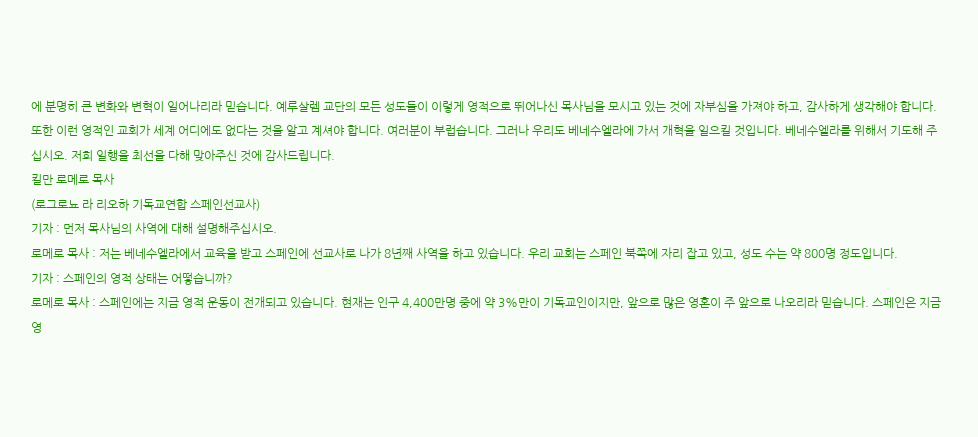에 분명히 큰 변화와 변혁이 일어나리라 믿습니다. 예루살렘 교단의 모든 성도들이 이렇게 영적으로 뛰어나신 목사님을 모시고 있는 것에 자부심을 가져야 하고, 감사하게 생각해야 합니다.
또한 이런 영적인 교회가 세계 어디에도 없다는 것을 알고 계셔야 합니다. 여러분이 부럽습니다. 그러나 우리도 베네수엘라에 가서 개혁을 일으킬 것입니다. 베네수엘라를 위해서 기도해 주십시오. 저희 일행을 최선을 다해 맞아주신 것에 감사드립니다.
킬만 로메로 목사
(로그로뇨 라 리오하 기독교연합 스페인선교사)
기자 : 먼저 목사님의 사역에 대해 설명해주십시오.
로메로 목사 : 저는 베네수엘라에서 교육을 받고 스페인에 선교사로 나가 8년째 사역을 하고 있습니다. 우리 교회는 스페인 북쪽에 자리 잡고 있고, 성도 수는 약 800명 정도입니다.
기자 : 스페인의 영적 상태는 어떻습니까?
로메로 목사 : 스페인에는 지금 영적 운동이 전개되고 있습니다. 현재는 인구 4,400만명 중에 약 3%만이 기독교인이지만, 앞으로 많은 영혼이 주 앞으로 나오리라 믿습니다. 스페인은 지금 영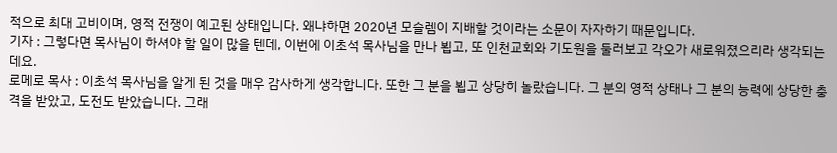적으로 최대 고비이며, 영적 전쟁이 예고된 상태입니다. 왜냐하면 2020년 모슬렘이 지배할 것이라는 소문이 자자하기 때문입니다.
기자 : 그렇다면 목사님이 하셔야 할 일이 많을 텐데, 이번에 이초석 목사님을 만나 뵙고, 또 인천교회와 기도원을 둘러보고 각오가 새로워졌으리라 생각되는데요.
로메로 목사 : 이초석 목사님을 알게 된 것을 매우 감사하게 생각합니다. 또한 그 분을 뵙고 상당히 놀랐습니다. 그 분의 영적 상태나 그 분의 능력에 상당한 충격을 받았고, 도전도 받았습니다. 그래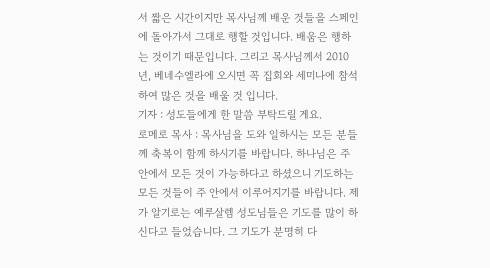서 짧은 시간이지만 목사님께 배운 것들을 스페인에 돌아가서 그대로 행할 것입니다. 배움은 행하는 것이기 때문입니다. 그리고 목사님께서 2010년, 베네수엘라에 오시면 꼭 집회와 세미나에 참석하여 많은 것을 배울 것 입니다.
기자 : 성도들에게 한 말씀 부탁드릴 게요.
로메로 목사 : 목사님을 도와 일하시는 모든 분들께 축복이 함께 하시기를 바랍니다. 하나님은 주 안에서 모든 것이 가능하다고 하셨으니 기도하는 모든 것들이 주 안에서 이루어지기를 바랍니다. 제가 알기로는 예루살렘 성도님들은 기도를 많이 하신다고 들었습니다. 그 기도가 분명히 다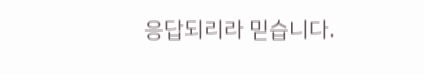응답되리라 믿습니다.